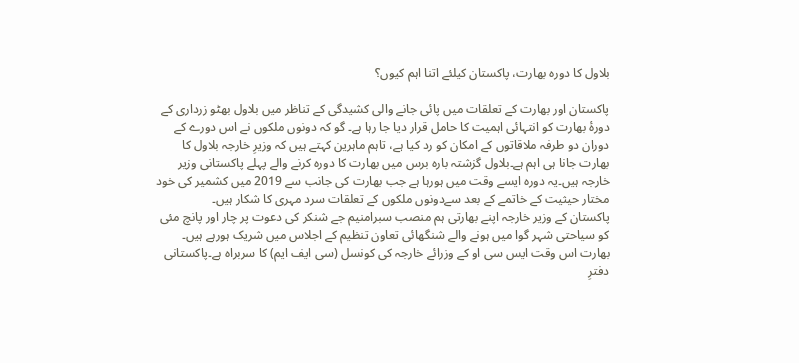بلاول کا دورہ بھارت، پاکستان کیلئے اتنا اہم کیوں؟

پاکستان اور بھارت کے تعلقات میں پائی جانے والی کشیدگی کے تناظر میں بلاول بھٹو زرداری کے دورۂ بھارت کو انتہائی اہمیت کا حامل قرار دیا جا رہا ہے۔ گو کہ دونوں ملکوں نے اس دورے کے دوران دو طرفہ ملاقاتوں کے امکان کو رد کیا ہے، تاہم ماہرین کہتے ہیں کہ وزیرِ خارجہ بلاول کا بھارت جانا ہی اہم ہے۔بلاول گزشتہ بارہ برس میں بھارت کا دورہ کرنے والے پہلے پاکستانی وزیر خارجہ ہیں۔یہ دورہ ایسے وقت میں ہورہا ہے جب بھارت کی جانب سے 2019 میں کشمیر کی خود مختار حیثیت کے خاتمے کے بعد سےدونوں ملکوں کے تعلقات سرد مہری کا شکار ہیں۔
پاکستان کے وزیر خارجہ اپنے بھارتی ہم منصب سبرامنیم جے شنکر کی دعوت پر چار اور پانچ مئی کو سیاحتی شہر گوا میں ہونے والے شنگھائی تعاون تنظیم کے اجلاس میں شریک ہورہے ہیں۔ بھارت اس وقت ایس سی او کے وزرائے خارجہ کی کونسل (سی ایف ایم) کا سربراہ ہے۔پاکستانی دفترِ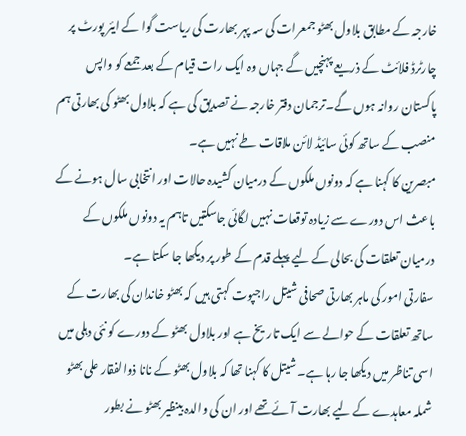خارجہ کے مطابق بلاول بھٹو جمعرات کی سہ پہر بھارت کی ریاست گوا کے ایئر پورٹ پر چارٹرڈ فلائٹ کے ذریعے پہنچیں گے جہاں وہ ایک رات قیام کے بعد جمعے کو واپس پاکستان روانہ ہوں گے۔ترجمان دفتر خارجہ نے تصدیق کی ہے کہ بلاول بھٹو کی بھارتی ہم منصب کے ساتھ کوئی سائیڈ لائن ملاقات طے نہیں ہے۔
مبصرین کا کہنا ہے کہ دونوں ملکوں کے درمیان کشیدہ حالات اور انتخابی سال ہونے کے باعث اس دورے سے زیادہ توقعات نہیں لگائی جاسکتیں تاہم یہ دونوں ملکوں کے درمیان تعلقات کی بحالی کے لیے پہلے قدم کے طور پر دیکھا جا سکتا ہے۔
سفارتی امور کی ماہر بھارتی صحافی شیتل راجپوت کہتی ہیں کہ بھٹو خاندان کی بھارت کے ساتھ تعلقات کے حوالے سے ایک تاریخ ہے اور بلاول بھٹو کے دورے کو نئی دہلی میں اسی تناظر میں دیکھا جا رہا ہے۔ شیتل کا کہنا تھا کہ بلاول بھٹو کے نانا ذوالفقار علی بھٹو شملہ معاہدے کے لیے بھارت آئےتھے اور ان کی والدہ بینظیر بھٹو نے بطور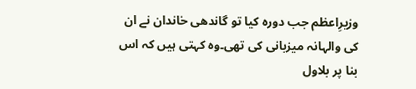وزیرِاعظم جب دورہ کیا تو گاندھی خاندان نے ان کی والہانہ میزبانی کی تھی۔وہ کہتی ہیں کہ اس بنا پر بلاول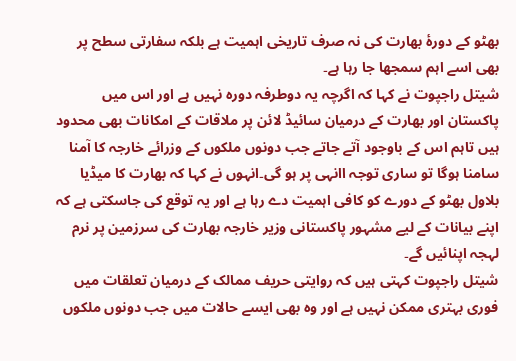بھٹو کے دورۂ بھارت کی نہ صرف تاریخی اہمیت ہے بلکہ سفارتی سطح پر بھی اسے اہم سمجھا جا رہا ہے۔
شیتل راجپوت نے کہا کہ اگرچہ یہ دوطرفہ دورہ نہیں ہے اور اس میں پاکستان اور بھارت کے درمیان سائیڈ لائن پر ملاقات کے امکانات بھی محدود ہیں تاہم اس کے باوجود آتے جاتے جب دونوں ملکوں کے وزرائے خارجہ کا آمنا سامنا ہوگا تو ساری توجہ اانہی پر ہو گی۔انہوں نے کہا کہ بھارت کا میڈیا بلاول بھٹو کے دورے کو کافی اہمیت دے رہا ہے اور یہ توقع کی جاسکتی ہے کہ اپنے بیانات کے لیے مشہور پاکستانی وزیر خارجہ بھارت کی سرزمین پر نرم لہجہ اپنائیں گے۔
شیتل راجپوت کہتی ہیں کہ روایتی حریف ممالک کے درمیان تعلقات میں فوری بہتری ممکن نہیں ہے اور وہ بھی ایسے حالات میں جب دونوں ملکوں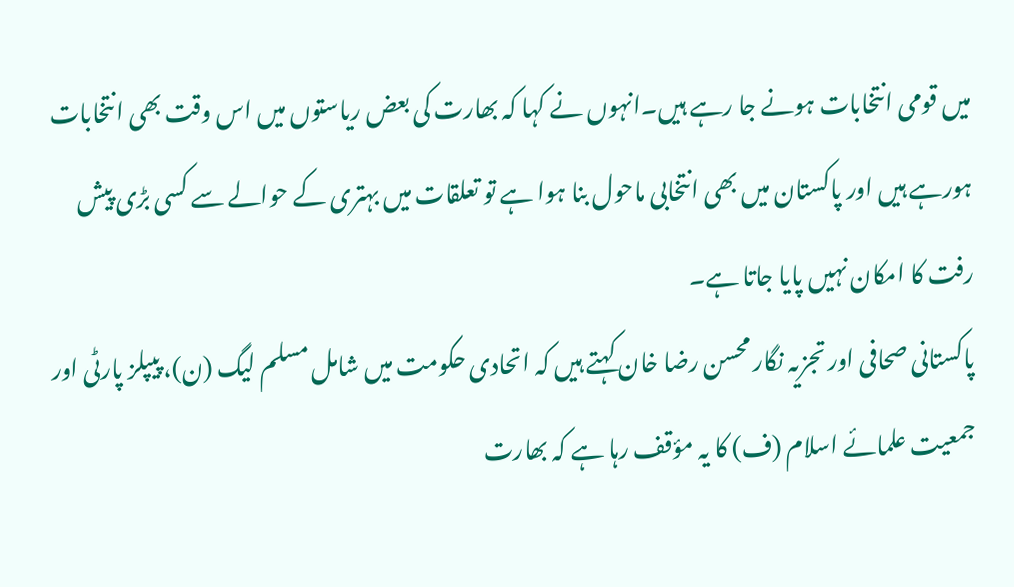میں قومی انتخابات ہونے جا رہے ہیں۔انہوں نے کہا کہ بھارت کی بعض ریاستوں میں اس وقت بھی انتخابات ہورہے ہیں اور پاکستان میں بھی انتخابی ماحول بنا ہوا ہے تو تعلقات میں بہتری کے حوالے سے کسی بڑی پیش رفت کا امکان نہیں پایا جاتا ہے۔
پاکستانی صحافی اور تجزیہ نگار محسن رضا خان کہتے ہیں کہ اتحادی حکومت میں شامل مسلم لیگ (ن)، پیپلز پارٹی اور جمعیت علمائے اسلام (ف) کا یہ مؤقف رہا ہے کہ بھارت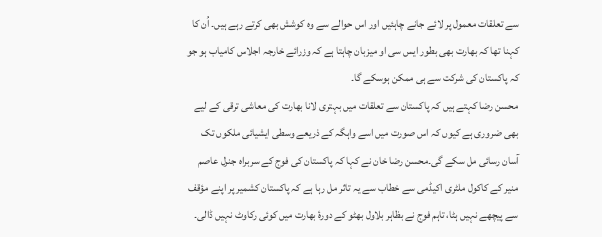سے تعلقات معمول پر لائے جانے چاہئیں اور اس حوالے سے وہ کوشش بھی کرتے رہے ہیں۔ اُن کا کہنا تھا کہ بھارت بھی بطور ایس سی او میزبان چاہتا ہے کہ وزرائے خارجہ اجلاس کامیاب ہو جو کہ پاکستان کی شرکت سے ہی ممکن ہوسکے گا۔
محسن رضا کہتے ہیں کہ پاکستان سے تعلقات میں بہتری لانا بھارت کی معاشی ترقی کے لیے بھی ضروری ہے کیوں کہ اس صورت میں اسے واہگہ کے ذریعے وسطی ایشیائی ملکوں تک آسان رسائی مل سکے گی۔محسن رضا خان نے کہا کہ پاکستان کی فوج کے سربراہ جنرل عاصم منیر کے کاکول ملٹری اکیڈمی سے خطاب سے یہ تاثر مل رہا ہے کہ پاکستان کشمیر پر اپنے مؤقف سے پیچھے نہیں ہٹا، تاہم فوج نے بظاہر بلاول بھٹو کے دورۂ بھارت میں کوئی رکاوٹ نہیں ڈالی۔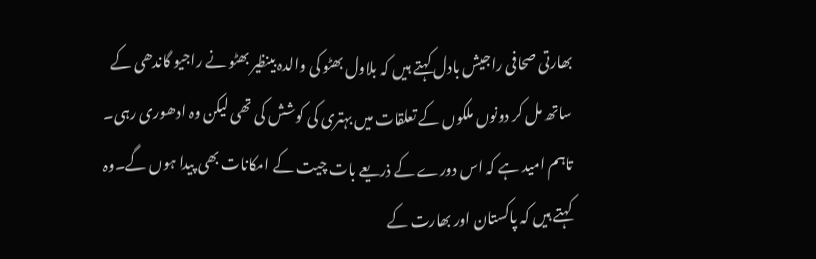بھارتی صحافی راجیش بادل کہتے ہیں کہ بلاول بھٹو کی والدہ بینظیر بھٹو نے راجیو گاندھی کے ساتھ مل کر دونوں ملکوں کے تعلقات میں بہتری کی کوشش کی تھی لیکن وہ ادھوری رہی۔ تاہم امید ہے کہ اس دورے کے ذریعے بات چیت کے امکانات بھی پیدا ہوں گے۔وہ کہتے ہیں کہ پاکستان اور بھارت کے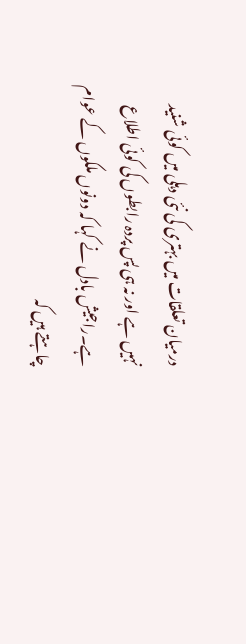درمیان تعلقات میں بہتری کی نئی دہلی میں کوئی شنید نہیں ہے اور نہ ہی پس پردہ رابطوں کی کوئی اطلاع ہے۔راجیش بادل نے کہا کہ دونوں ملکوں کے عوام چاہتے ہیں کہ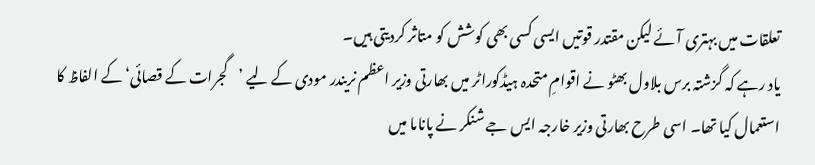تعلقات میں بہتری آئے لیکن مقتدر قوتیں ایسی کسی بھی کوشش کو متاثر کردیتی ہیں۔
یاد رہے کہ گزشتہ برس بلاول بھٹو نے اقوامِ متحدہ ہیڈکوراٹر میں بھارتی وزیر اعظم نریندر مودی کے لیے ’گجرات کے قصائی‘ کے الفاظ کا استعمال کیا تھا۔ اسی طرح بھارتی وزیر خارجہ ایس جے شنکر نے پاناما میں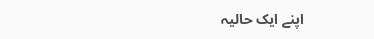اپنے ایک حالیہ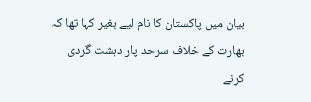بیان میں پاکستان کا نام لیے بغیر کہا تھا کہ بھارت کے خلاف سرحد پار دہشت گردی کرنے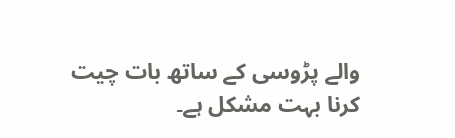والے پڑوسی کے ساتھ بات چیت کرنا بہت مشکل ہے۔